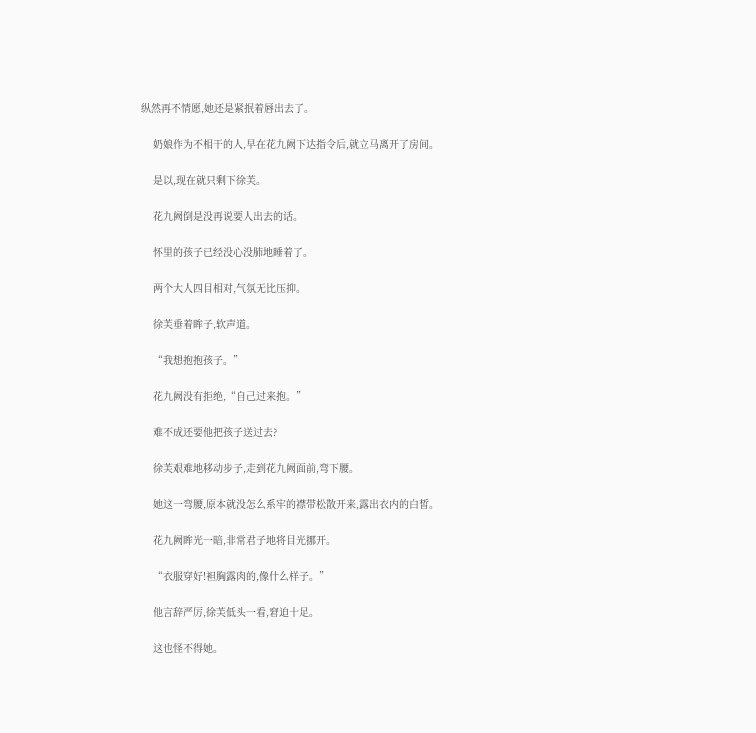纵然再不情愿,她还是紧抿着唇出去了。

    奶娘作为不相干的人,早在花九阙下达指令后,就立马离开了房间。

    是以,现在就只剩下徐芙。

    花九阙倒是没再说要人出去的话。

    怀里的孩子已经没心没肺地睡着了。

    两个大人四目相对,气氛无比压抑。

    徐芙垂着眸子,软声道。

    “我想抱抱孩子。”

    花九阙没有拒绝,“自己过来抱。”

    难不成还要他把孩子送过去?

    徐芙艰难地移动步子,走到花九阙面前,弯下腰。

    她这一弯腰,原本就没怎么系牢的襟带松散开来,露出衣内的白皙。

    花九阙眸光一暗,非常君子地将目光挪开。

    “衣服穿好!袒胸露肉的,像什么样子。”

    他言辞严厉,徐芙低头一看,窘迫十足。

    这也怪不得她。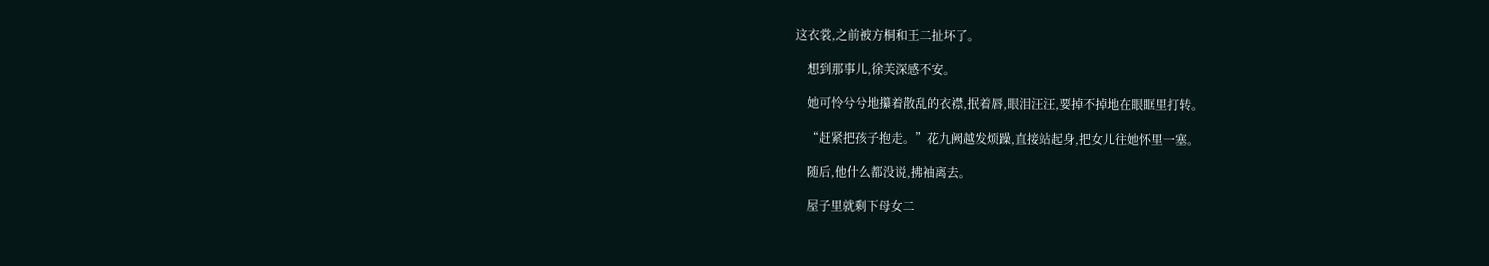这衣裳,之前被方桐和王二扯坏了。

    想到那事儿,徐芙深感不安。

    她可怜兮兮地攥着散乱的衣襟,抿着唇,眼泪汪汪,要掉不掉地在眼眶里打转。

    “赶紧把孩子抱走。”花九阙越发烦躁,直接站起身,把女儿往她怀里一塞。

    随后,他什么都没说,拂袖离去。

    屋子里就剩下母女二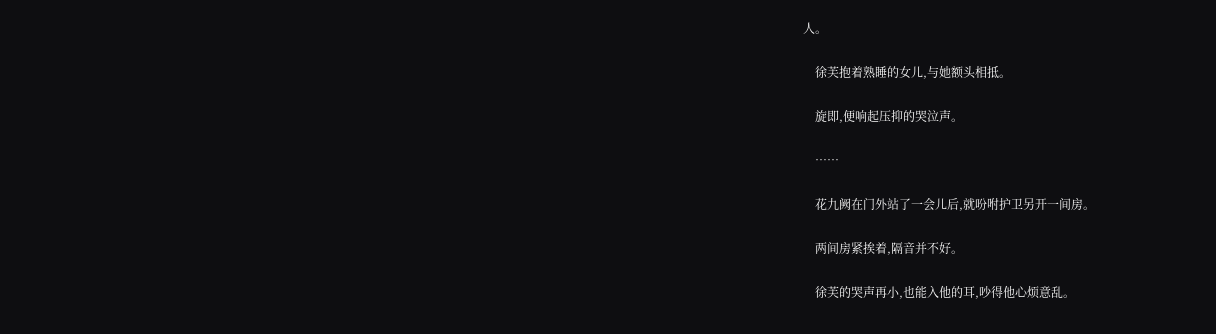人。

    徐芙抱着熟睡的女儿,与她额头相抵。

    旋即,便响起压抑的哭泣声。

    ……

    花九阙在门外站了一会儿后,就吩咐护卫另开一间房。

    两间房紧挨着,隔音并不好。

    徐芙的哭声再小,也能入他的耳,吵得他心烦意乱。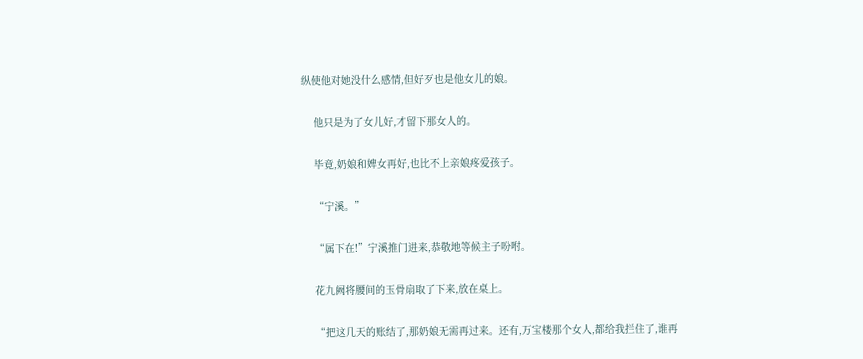纵使他对她没什么感情,但好歹也是他女儿的娘。

    他只是为了女儿好,才留下那女人的。

    毕竟,奶娘和婢女再好,也比不上亲娘疼爱孩子。

    “宁溪。”

    “属下在!”宁溪推门进来,恭敬地等候主子吩咐。

    花九阙将腰间的玉骨扇取了下来,放在桌上。

    “把这几天的账结了,那奶娘无需再过来。还有,万宝楼那个女人,都给我拦住了,谁再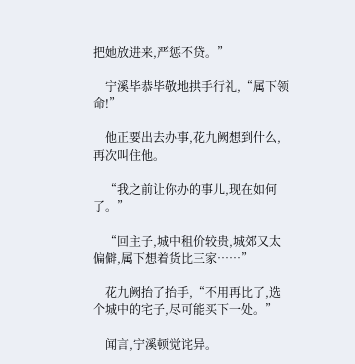把她放进来,严惩不贷。”

    宁溪毕恭毕敬地拱手行礼,“属下领命!”

    他正要出去办事,花九阙想到什么,再次叫住他。

    “我之前让你办的事儿,现在如何了。”

    “回主子,城中租价较贵,城郊又太偏僻,属下想着货比三家……”

    花九阙抬了抬手,“不用再比了,选个城中的宅子,尽可能买下一处。”

    闻言,宁溪顿觉诧异。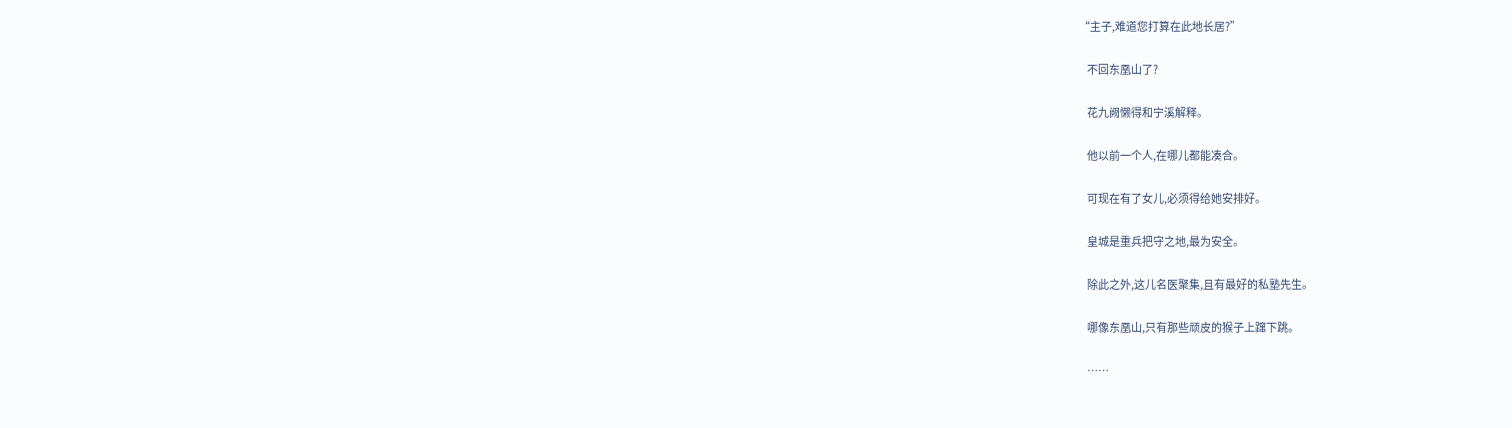“主子,难道您打算在此地长居?”

    不回东凰山了?

    花九阙懒得和宁溪解释。

    他以前一个人,在哪儿都能凑合。

    可现在有了女儿,必须得给她安排好。

    皇城是重兵把守之地,最为安全。

    除此之外,这儿名医聚集,且有最好的私塾先生。

    哪像东凰山,只有那些顽皮的猴子上蹿下跳。

    ……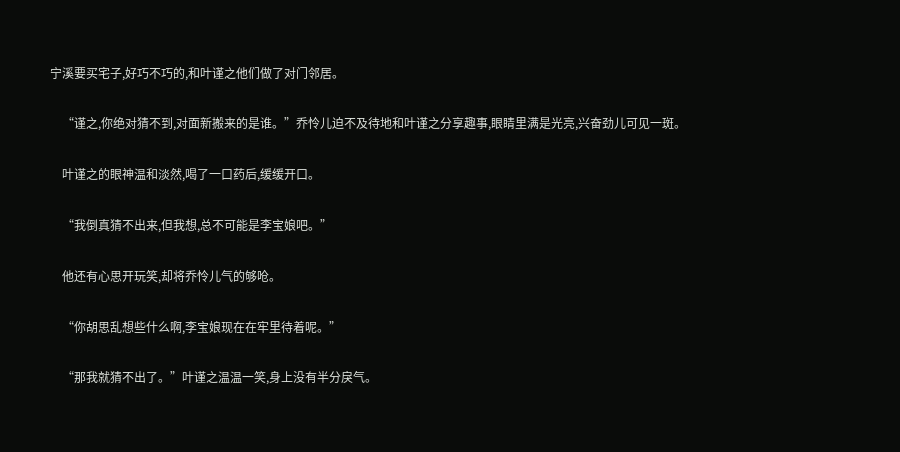宁溪要买宅子,好巧不巧的,和叶谨之他们做了对门邻居。

    “谨之,你绝对猜不到,对面新搬来的是谁。”乔怜儿迫不及待地和叶谨之分享趣事,眼睛里满是光亮,兴奋劲儿可见一斑。

    叶谨之的眼神温和淡然,喝了一口药后,缓缓开口。

    “我倒真猜不出来,但我想,总不可能是李宝娘吧。”

    他还有心思开玩笑,却将乔怜儿气的够呛。

    “你胡思乱想些什么啊,李宝娘现在在牢里待着呢。”

    “那我就猜不出了。”叶谨之温温一笑,身上没有半分戾气。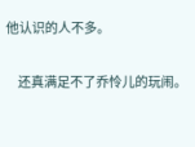他认识的人不多。

    还真满足不了乔怜儿的玩闹。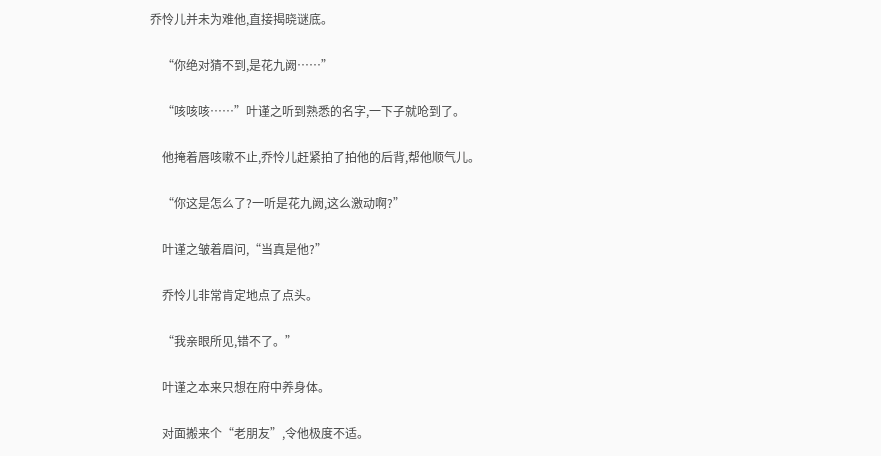乔怜儿并未为难他,直接揭晓谜底。

    “你绝对猜不到,是花九阙……”

    “咳咳咳……”叶谨之听到熟悉的名字,一下子就呛到了。

    他掩着唇咳嗽不止,乔怜儿赶紧拍了拍他的后背,帮他顺气儿。

    “你这是怎么了?一听是花九阙,这么激动啊?”

    叶谨之皱着眉问,“当真是他?”

    乔怜儿非常肯定地点了点头。

    “我亲眼所见,错不了。”

    叶谨之本来只想在府中养身体。

    对面搬来个“老朋友”,令他极度不适。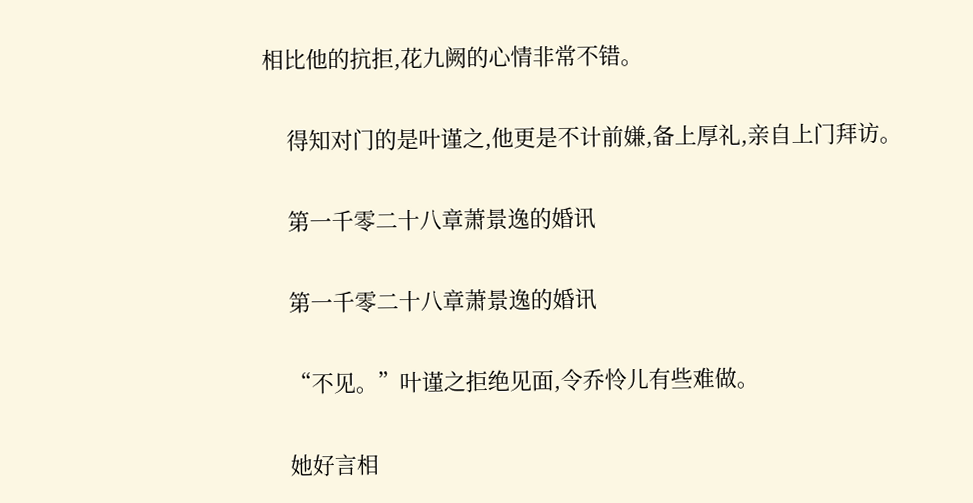相比他的抗拒,花九阙的心情非常不错。

    得知对门的是叶谨之,他更是不计前嫌,备上厚礼,亲自上门拜访。

    第一千零二十八章萧景逸的婚讯

    第一千零二十八章萧景逸的婚讯

    “不见。”叶谨之拒绝见面,令乔怜儿有些难做。

    她好言相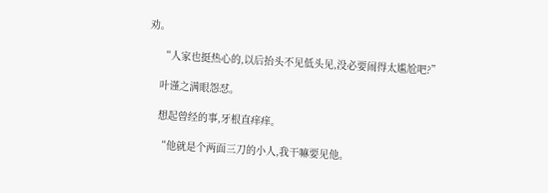劝。

    “人家也挺热心的,以后抬头不见低头见,没必要闹得太尴尬吧?”

    叶谨之满眼怨怼。

    想起曾经的事,牙根直痒痒。

    “他就是个两面三刀的小人,我干嘛要见他。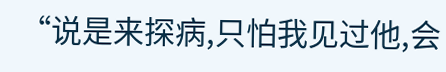“说是来探病,只怕我见过他,会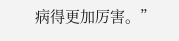病得更加厉害。”